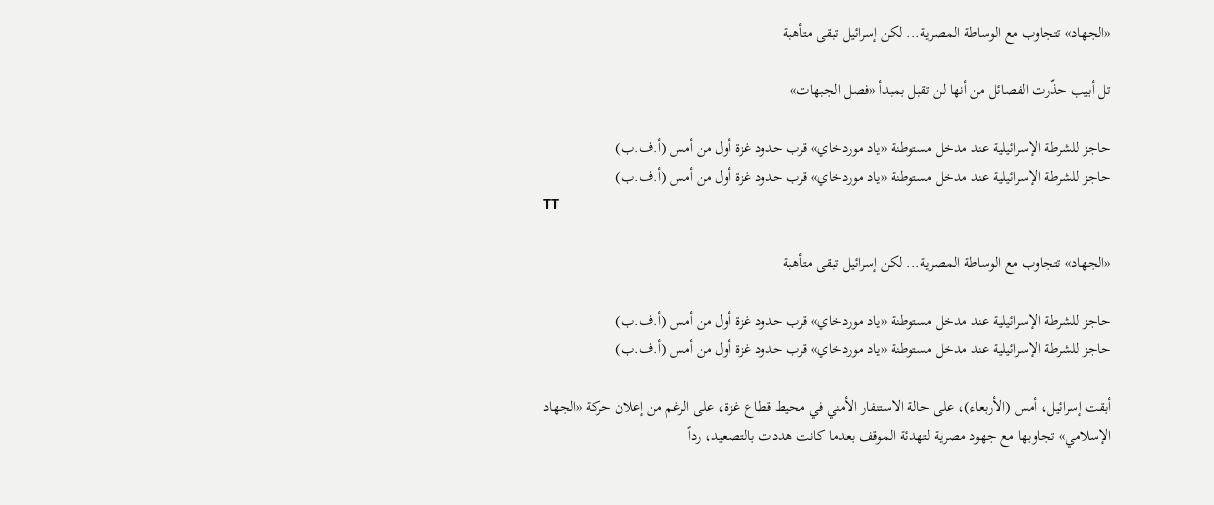«الجهاد» تتجاوب مع الوساطة المصرية... لكن إسرائيل تبقى متأهبة

تل أبيب حذّرت الفصائل من أنها لن تقبل بمبدأ «فصل الجبهات»

حاجز للشرطة الإسرائيلية عند مدخل مستوطنة «ياد موردخاي» قرب حدود غزة أول من أمس (أ.ف.ب)
حاجز للشرطة الإسرائيلية عند مدخل مستوطنة «ياد موردخاي» قرب حدود غزة أول من أمس (أ.ف.ب)
TT

«الجهاد» تتجاوب مع الوساطة المصرية... لكن إسرائيل تبقى متأهبة

حاجز للشرطة الإسرائيلية عند مدخل مستوطنة «ياد موردخاي» قرب حدود غزة أول من أمس (أ.ف.ب)
حاجز للشرطة الإسرائيلية عند مدخل مستوطنة «ياد موردخاي» قرب حدود غزة أول من أمس (أ.ف.ب)

أبقت إسرائيل، أمس (الأربعاء)، على حالة الاستنفار الأمني في محيط قطاع غزة، على الرغم من إعلان حركة «الجهاد الإسلامي» تجاوبها مع جهود مصرية لتهدئة الموقف بعدما كانت هددت بالتصعيد، رداً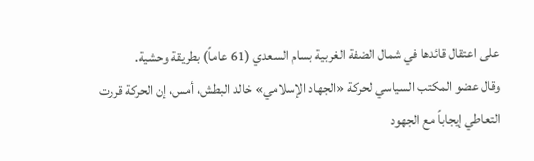على اعتقال قائدها في شمال الضفة الغربية بسام السعدي (61 عاماً) بطريقة وحشية.
وقال عضو المكتب السياسي لحركة «الجهاد الإسلامي» خالد البطش، أمس، إن الحركة قررت التعاطي إيجاباً مع الجهود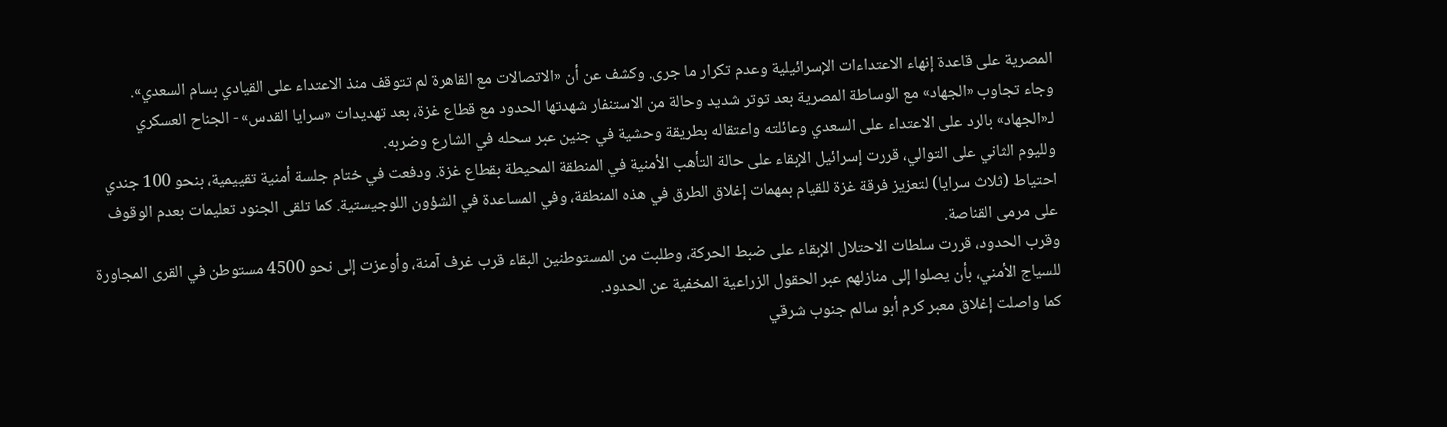المصرية على قاعدة إنهاء الاعتداءات الإسرائيلية وعدم تكرار ما جرى. وكشف عن أن «الاتصالات مع القاهرة لم تتوقف منذ الاعتداء على القيادي بسام السعدي».
وجاء تجاوب «الجهاد» مع الوساطة المصرية بعد توتر شديد وحالة من الاستنفار شهدتها الحدود مع قطاع غزة، بعد تهديدات «سرايا القدس» - الجناح العسكري لـ«الجهاد» بالرد على الاعتداء على السعدي وعائلته واعتقاله بطريقة وحشية في جنين عبر سحله في الشارع وضربه.
ولليوم الثاني على التوالي، قررت إسرائيل الإبقاء على حالة التأهب الأمنية في المنطقة المحيطة بقطاع غزة. ودفعت في ختام جلسة أمنية تقييمية، بنحو 100 جندي احتياط (ثلاث سرايا) لتعزيز فرقة غزة للقيام بمهمات إغلاق الطرق في هذه المنطقة، وفي المساعدة في الشؤون اللوجيستية. كما تلقى الجنود تعليمات بعدم الوقوف على مرمى القناصة.
وقرب الحدود، قررت سلطات الاحتلال الإبقاء على ضبط الحركة، وطلبت من المستوطنين البقاء قرب غرف آمنة، وأوعزت إلى نحو 4500 مستوطن في القرى المجاورة للسياج الأمني، بأن يصلوا إلى منازلهم عبر الحقول الزراعية المخفية عن الحدود.
كما واصلت إغلاق معبر كرم أبو سالم جنوب شرقي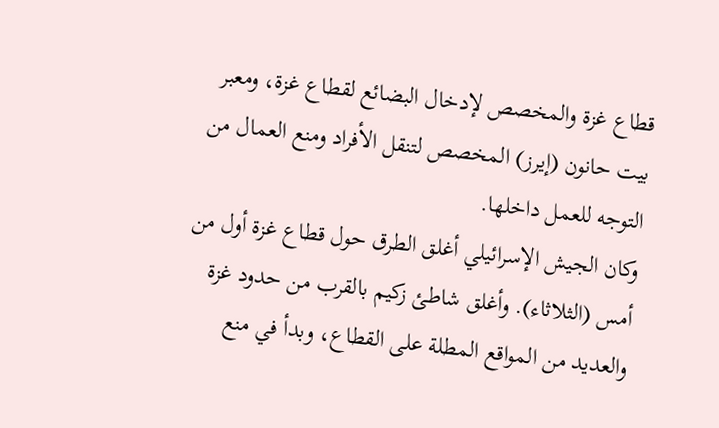قطاع غزة والمخصص لإدخال البضائع لقطاع غزة، ومعبر بيت حانون (إيرز) المخصص لتنقل الأفراد ومنع العمال من التوجه للعمل داخلها.
وكان الجيش الإسرائيلي أغلق الطرق حول قطاع غزة أول من أمس (الثلاثاء). وأغلق شاطئ زكيم بالقرب من حدود غزة والعديد من المواقع المطلة على القطاع، وبدأ في منع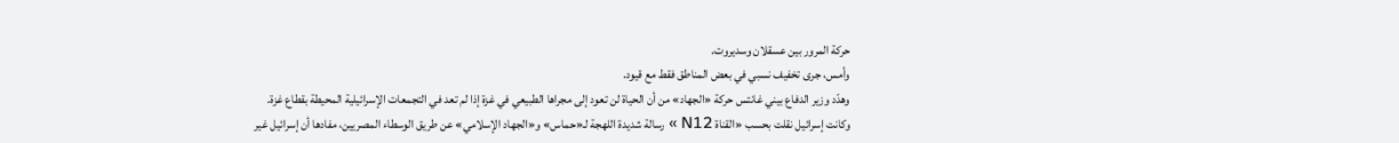حركة المرور بين عسقلان وسديروت.
وأمس، جرى تخفيف نسبي في بعض المناطق فقط مع قيود.
وهدّد وزير الدفاع بيني غانتس حركة «الجهاد» من أن الحياة لن تعود إلى مجراها الطبيعي في غزة إذا لم تعد في التجمعات الإسرائيلية المحيطة بقطاع غزة.
وكانت إسرائيل نقلت بحسب «القناة N12 » رسالة شديدة اللهجة لـ«حماس» و«الجهاد الإسلامي» عن طريق الوسطاء المصريين، مفادها أن إسرائيل غير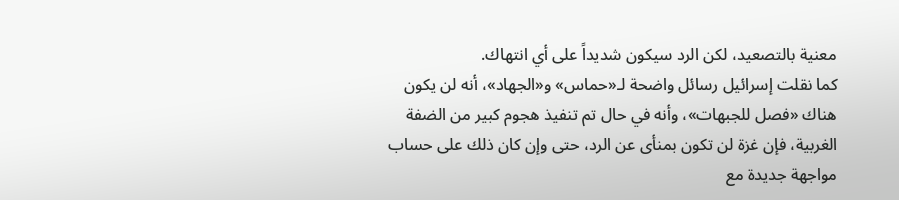معنية بالتصعيد، لكن الرد سيكون شديداً على أي انتهاك.
كما نقلت إسرائيل رسائل واضحة لـ«حماس» و«الجهاد»، أنه لن يكون هناك «فصل للجبهات»، وأنه في حال تم تنفيذ هجوم كبير من الضفة الغربية، فإن غزة لن تكون بمنأى عن الرد، حتى وإن كان ذلك على حساب مواجهة جديدة مع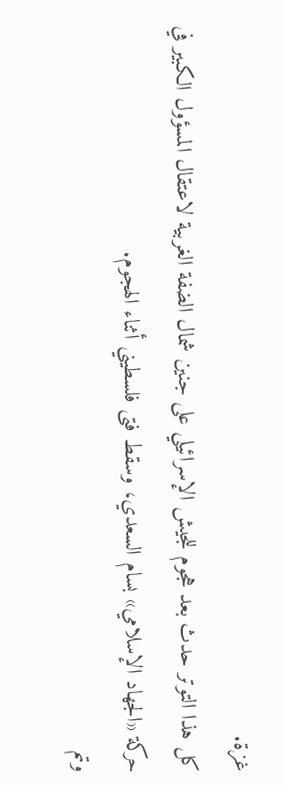غزة.
كل هذا التوتر حدث بعد هجوم للجيش الإسرائيلي على جنين شمال الضفة الغربية لاعتقال المسؤول الكبير في حركة «الجهاد الإسلامي» بسام السعدي، وسقط فتى فلسطيني أثناء الهجوم.
وتم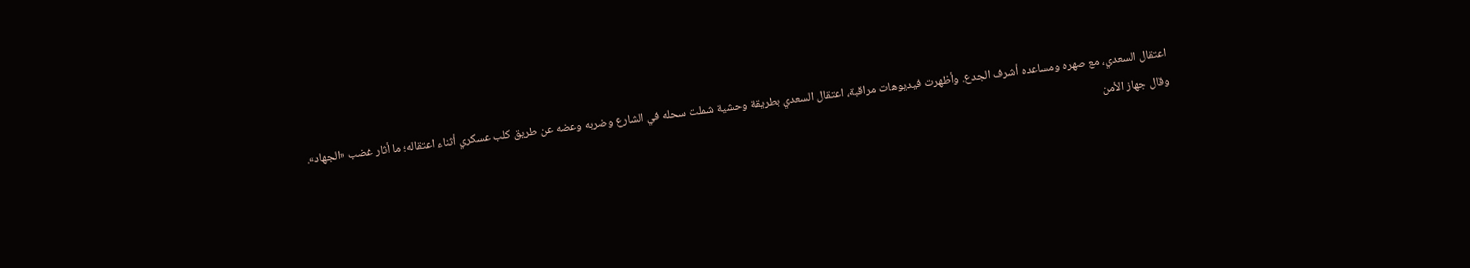اعتقال السعدي، مع صهره ومساعده أشرف الجدع. وأظهرت فيديوهات مراقبة، اعتقال السعدي بطريقة وحشية شملت سحله في الشارع وضربه وعضه عن طريق كلب عسكري أثناء اعتقاله؛ ما أثار غضب «الجهاد».
وقال جهاز الأمن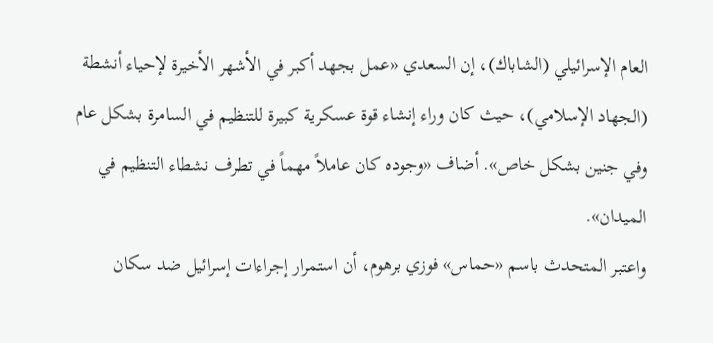العام الإسرائيلي (الشاباك)، إن السعدي «عمل بجهد أكبر في الأشهر الأخيرة لإحياء أنشطة (الجهاد الإسلامي)، حيث كان وراء إنشاء قوة عسكرية كبيرة للتنظيم في السامرة بشكل عام وفي جنين بشكل خاص». أضاف «وجوده كان عاملاً مهماً في تطرف نشطاء التنظيم في الميدان».
واعتبر المتحدث باسم «حماس» فوزي برهوم، أن استمرار إجراءات إسرائيل ضد سكان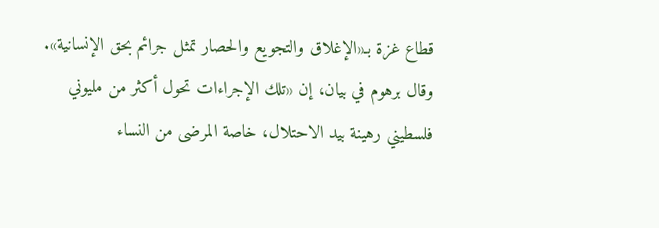قطاع غزة بـ«الإغلاق والتجويع والحصار تمثل جرائم بحق الإنسانية».
وقال برهوم في بيان، إن «تلك الإجراءات تحول أكثر من مليوني فلسطيني رهينة بيد الاحتلال، خاصة المرضى من النساء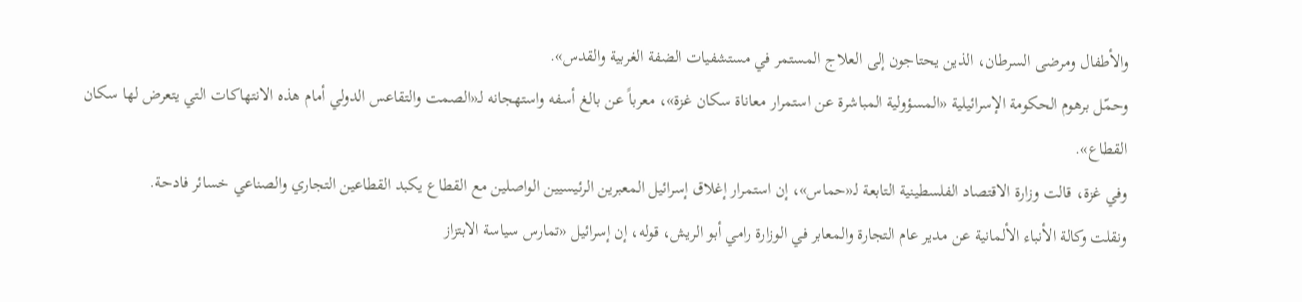والأطفال ومرضى السرطان، الذين يحتاجون إلى العلاج المستمر في مستشفيات الضفة الغربية والقدس».
وحمّل برهوم الحكومة الإسرائيلية «المسؤولية المباشرة عن استمرار معاناة سكان غزة»، معرباً عن بالغ أسفه واستهجانه لـ«الصمت والتقاعس الدولي أمام هذه الانتهاكات التي يتعرض لها سكان القطاع».
وفي غزة، قالت وزارة الاقتصاد الفلسطينية التابعة لـ«حماس»، إن استمرار إغلاق إسرائيل المعبرين الرئيسيين الواصلين مع القطاع يكبد القطاعين التجاري والصناعي خسائر فادحة.
ونقلت وكالة الأنباء الألمانية عن مدير عام التجارة والمعابر في الوزارة رامي أبو الريش، قوله، إن إسرائيل «تمارس سياسة الابتزاز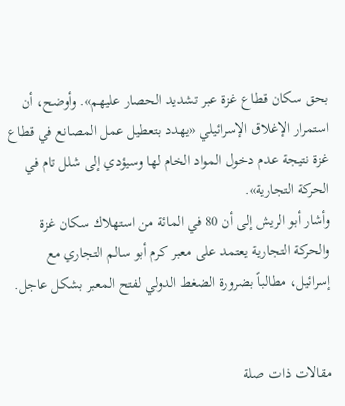بحق سكان قطاع غزة عبر تشديد الحصار عليهم». وأوضح، أن استمرار الإغلاق الإسرائيلي «يهدد بتعطيل عمل المصانع في قطاع غزة نتيجة عدم دخول المواد الخام لها وسيؤدي إلى شلل تام في الحركة التجارية».
وأشار أبو الريش إلى أن 80 في المائة من استهلاك سكان غزة والحركة التجارية يعتمد على معبر كرم أبو سالم التجاري مع إسرائيل، مطالباً بضرورة الضغط الدولي لفتح المعبر بشكل عاجل.


مقالات ذات صلة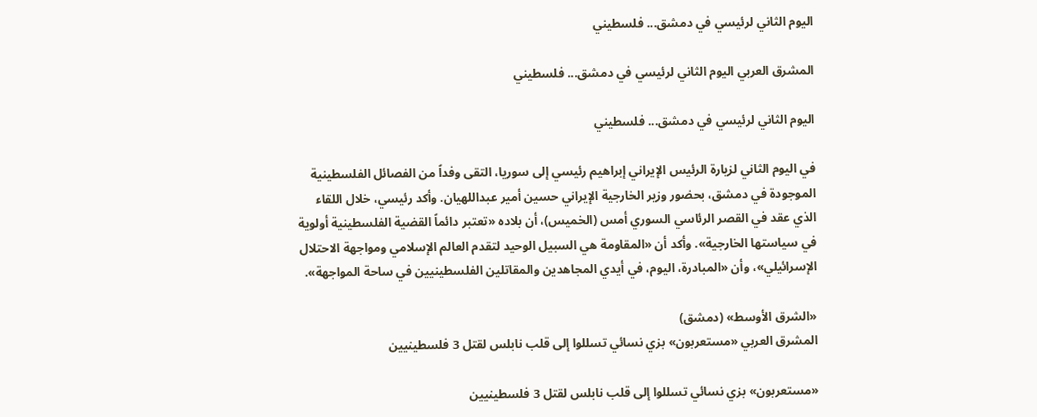اليوم الثاني لرئيسي في دمشق... فلسطيني

المشرق العربي اليوم الثاني لرئيسي في دمشق... فلسطيني

اليوم الثاني لرئيسي في دمشق... فلسطيني

في اليوم الثاني لزيارة الرئيس الإيراني إبراهيم رئيسي إلى سوريا، التقى وفداً من الفصائل الفلسطينية الموجودة في دمشق، بحضور وزير الخارجية الإيراني حسين أمير عبداللهيان. وأكد رئيسي، خلال اللقاء الذي عقد في القصر الرئاسي السوري أمس (الخميس)، أن بلاده «تعتبر دائماً القضية الفلسطينية أولوية في سياستها الخارجية». وأكد أن «المقاومة هي السبيل الوحيد لتقدم العالم الإسلامي ومواجهة الاحتلال الإسرائيلي»، وأن «المبادرة، اليوم، في أيدي المجاهدين والمقاتلين الفلسطينيين في ساحة المواجهة».

«الشرق الأوسط» (دمشق)
المشرق العربي «مستعربون» بزي نسائي تسللوا إلى قلب نابلس لقتل 3 فلسطينيين

«مستعربون» بزي نسائي تسللوا إلى قلب نابلس لقتل 3 فلسطينيين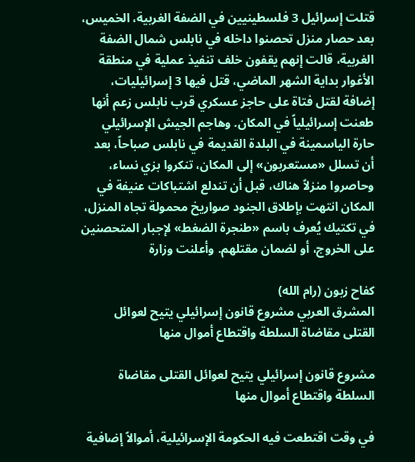قتلت إسرائيل 3 فلسطينيين في الضفة الغربية، الخميس، بعد حصار منزل تحصنوا داخله في نابلس شمال الضفة الغربية، قالت إنهم يقفون خلف تنفيذ عملية في منطقة الأغوار بداية الشهر الماضي، قتل فيها 3 إسرائيليات، إضافة لقتل فتاة على حاجز عسكري قرب نابلس زعم أنها طعنت إسرائيلياً في المكان. وهاجم الجيش الإسرائيلي حارة الياسمينة في البلدة القديمة في نابلس صباحاً، بعد أن تسلل «مستعربون» إلى المكان، تنكروا بزي نساء، وحاصروا منزلاً هناك، قبل أن تندلع اشتباكات عنيفة في المكان انتهت بإطلاق الجنود صواريخ محمولة تجاه المنزل، في تكتيك يُعرف باسم «طنجرة الضغط» لإجبار المتحصنين على الخروج، أو لضمان مقتلهم. وأعلنت وزارة

كفاح زبون (رام الله)
المشرق العربي مشروع قانون إسرائيلي يتيح لعوائل القتلى مقاضاة السلطة واقتطاع أموال منها

مشروع قانون إسرائيلي يتيح لعوائل القتلى مقاضاة السلطة واقتطاع أموال منها

في وقت اقتطعت فيه الحكومة الإسرائيلية، أموالاً إضافية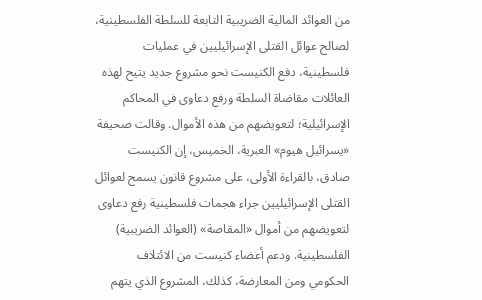من العوائد المالية الضريبية التابعة للسلطة الفلسطينية، لصالح عوائل القتلى الإسرائيليين في عمليات فلسطينية، دفع الكنيست نحو مشروع جديد يتيح لهذه العائلات مقاضاة السلطة ورفع دعاوى في المحاكم الإسرائيلية؛ لتعويضهم من هذه الأموال. وقالت صحيفة «يسرائيل هيوم» العبرية، الخميس، إن الكنيست صادق، بالقراءة الأولى، على مشروع قانون يسمح لعوائل القتلى الإسرائيليين جراء هجمات فلسطينية رفع دعاوى لتعويضهم من أموال «المقاصة» (العوائد الضريبية) الفلسطينية. ودعم أعضاء كنيست من الائتلاف الحكومي ومن المعارضة، كذلك، المشروع الذي يتهم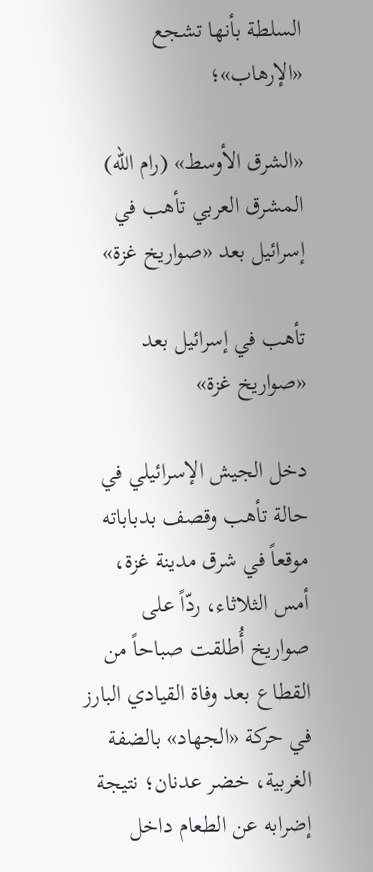السلطة بأنها تشجع «الإرهاب»؛

«الشرق الأوسط» (رام الله)
المشرق العربي تأهب في إسرائيل بعد «صواريخ غزة»

تأهب في إسرائيل بعد «صواريخ غزة»

دخل الجيش الإسرائيلي في حالة تأهب وقصف بدباباته موقعاً في شرق مدينة غزة، أمس الثلاثاء، ردّاً على صواريخ أُطلقت صباحاً من القطاع بعد وفاة القيادي البارز في حركة «الجهاد» بالضفة الغربية، خضر عدنان؛ نتيجة إضرابه عن الطعام داخل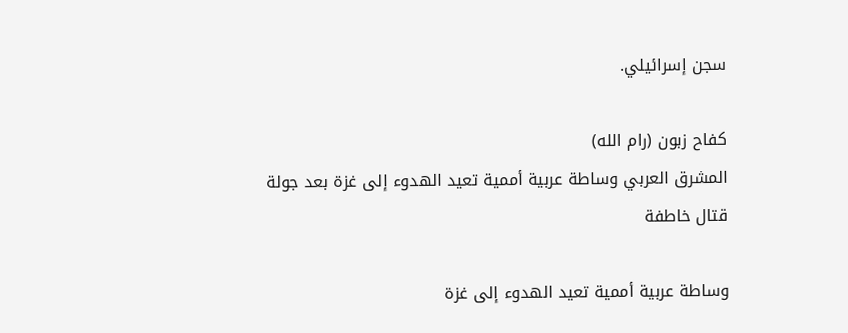سجن إسرائيلي.

كفاح زبون (رام الله)
المشرق العربي وساطة عربية أممية تعيد الهدوء إلى غزة بعد جولة قتال خاطفة

وساطة عربية أممية تعيد الهدوء إلى غزة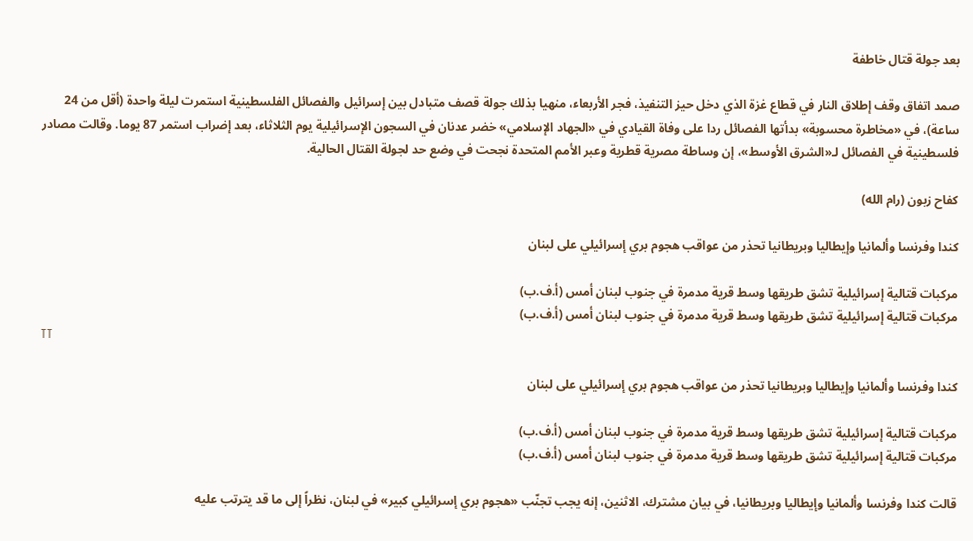بعد جولة قتال خاطفة

صمد اتفاق وقف إطلاق النار في قطاع غزة الذي دخل حيز التنفيذ، فجر الأربعاء، منهيا بذلك جولة قصف متبادل بين إسرائيل والفصائل الفلسطينية استمرت ليلة واحدة (أقل من 24 ساعة)، في «مخاطرة محسوبة» بدأتها الفصائل ردا على وفاة القيادي في «الجهاد الإسلامي» خضر عدنان في السجون الإسرائيلية يوم الثلاثاء، بعد إضراب استمر 87 يوما. وقالت مصادر فلسطينية في الفصائل لـ«الشرق الأوسط»، إن وساطة مصرية قطرية وعبر الأمم المتحدة نجحت في وضع حد لجولة القتال الحالية.

كفاح زبون (رام الله)

كندا وفرنسا وألمانيا وإيطاليا وبريطانيا تحذر من عواقب هجوم بري إسرائيلي على لبنان

مركبات قتالية إسرائيلية تشق طريقها وسط قرية مدمرة في جنوب لبنان أمس (أ.ف.ب)
مركبات قتالية إسرائيلية تشق طريقها وسط قرية مدمرة في جنوب لبنان أمس (أ.ف.ب)
TT

كندا وفرنسا وألمانيا وإيطاليا وبريطانيا تحذر من عواقب هجوم بري إسرائيلي على لبنان

مركبات قتالية إسرائيلية تشق طريقها وسط قرية مدمرة في جنوب لبنان أمس (أ.ف.ب)
مركبات قتالية إسرائيلية تشق طريقها وسط قرية مدمرة في جنوب لبنان أمس (أ.ف.ب)

قالت كندا وفرنسا وألمانيا وإيطاليا وبريطانيا، في بيان مشترك، الاثنين، إنه يجب تجنّب «هجوم بري إسرائيلي كبير» في لبنان، نظراً إلى ما قد يترتب عليه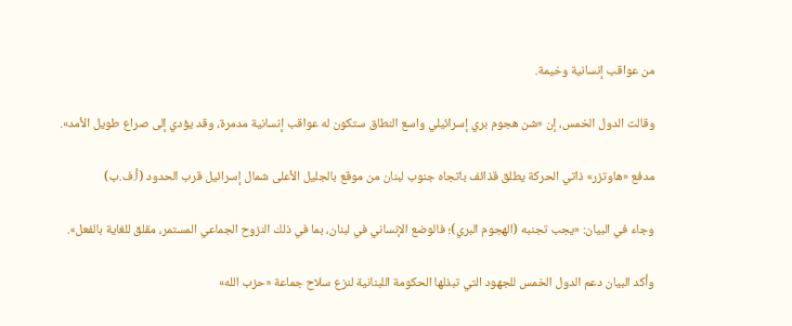من عواقب إنسانية وخيمة.

وقالت الدول الخمس، إن «شن هجوم بري إسرائيلي واسع النطاق ستكون له عواقب إنسانية مدمرة، وقد يؤدي إلى صراع طويل الأمد».

مدفع «هاوتزر» ذاتي الحركة يطلق قذائف باتجاه جنوب لبنان من موقع بالجليل الأعلى شمال إسرائيل قرب الحدود (أ.ف.ب)

وجاء في البيان: «يجب تجنبه (الهجوم البري)؛ فالوضع الإنساني في لبنان، بما في ذلك النزوح الجماعي المستمر، مقلق للغاية بالفعل».

وأكد البيان دعم الدول الخمس للجهود التي تبذلها الحكومة اللبنانية لنزع سلاح جماعة «حزب الله»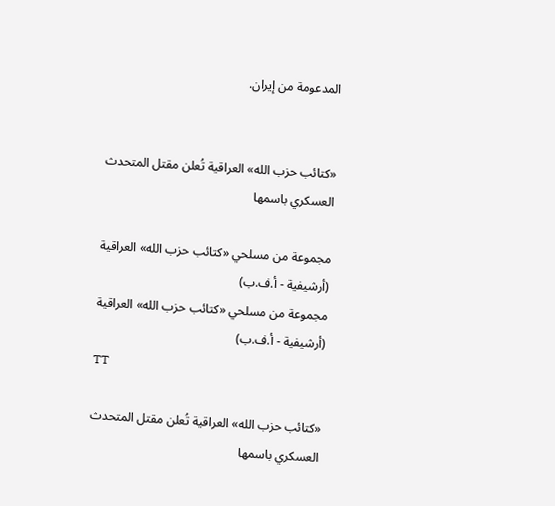المدعومة من إيران.


«كتائب حزب الله» العراقية تُعلن مقتل المتحدث العسكري باسمها

مجموعة من مسلحي «كتائب حزب الله» العراقية (أرشيفية - أ.ف.ب)
مجموعة من مسلحي «كتائب حزب الله» العراقية (أرشيفية - أ.ف.ب)
TT

«كتائب حزب الله» العراقية تُعلن مقتل المتحدث العسكري باسمها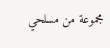مجموعة من مسلحي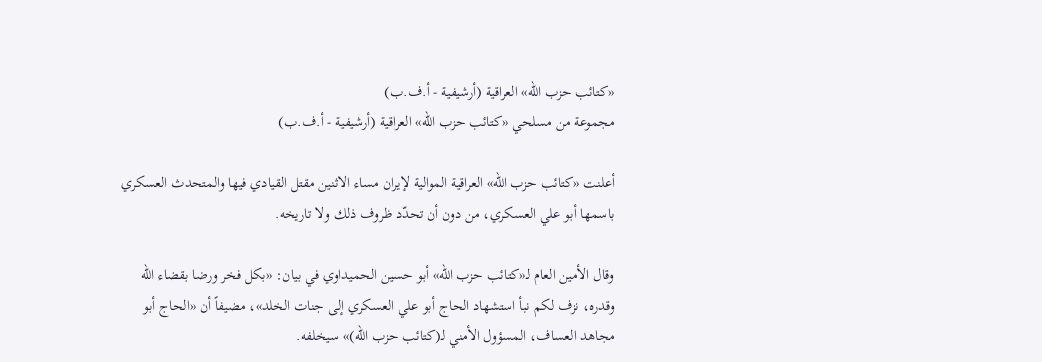«كتائب حزب الله» العراقية (أرشيفية - أ.ف.ب)
مجموعة من مسلحي «كتائب حزب الله» العراقية (أرشيفية - أ.ف.ب)

أعلنت «كتائب حزب الله» العراقية الموالية لإيران مساء الاثنين مقتل القيادي فيها والمتحدث العسكري باسمها أبو علي العسكري، من دون أن تحدّد ظروف ذلك ولا تاريخه.

وقال الأمين العام لـ«كتائب حزب الله» أبو حسين الحميداوي في بيان: «بكل فخر ورضا بقضاء الله وقدره، نزف لكم نبأ استشهاد الحاج أبو علي العسكري إلى جنات الخلد»، مضيفاً أن «الحاج أبو مجاهد العساف، المسؤول الأمني لـ(كتائب حزب الله)» سيخلفه.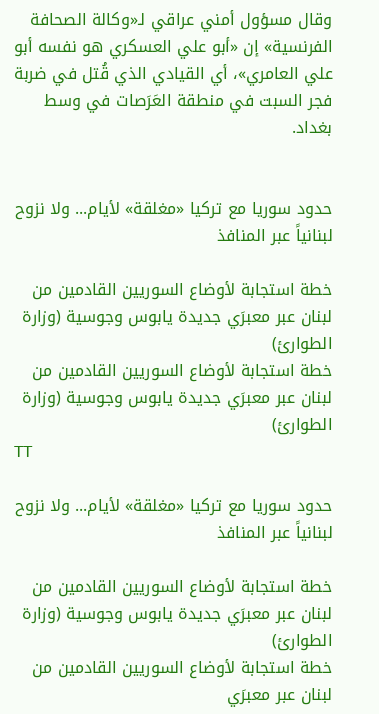وقال مسؤول أمني عراقي لـ«وكالة الصحافة الفرنسية» إن «أبو علي العسكري هو نفسه أبو علي العامري»، أي القيادي الذي قُتل في ضربة فجر السبت في منطقة العَرَصات في وسط بغداد.


حدود سوريا مع تركيا «مغلقة» لأيام... ولا نزوح لبنانياً عبر المنافذ

خطة استجابة لأوضاع السوريين القادمين من لبنان عبر معبرَي جديدة يابوس وجوسية (وزارة الطوارئ)
خطة استجابة لأوضاع السوريين القادمين من لبنان عبر معبرَي جديدة يابوس وجوسية (وزارة الطوارئ)
TT

حدود سوريا مع تركيا «مغلقة» لأيام... ولا نزوح لبنانياً عبر المنافذ

خطة استجابة لأوضاع السوريين القادمين من لبنان عبر معبرَي جديدة يابوس وجوسية (وزارة الطوارئ)
خطة استجابة لأوضاع السوريين القادمين من لبنان عبر معبرَي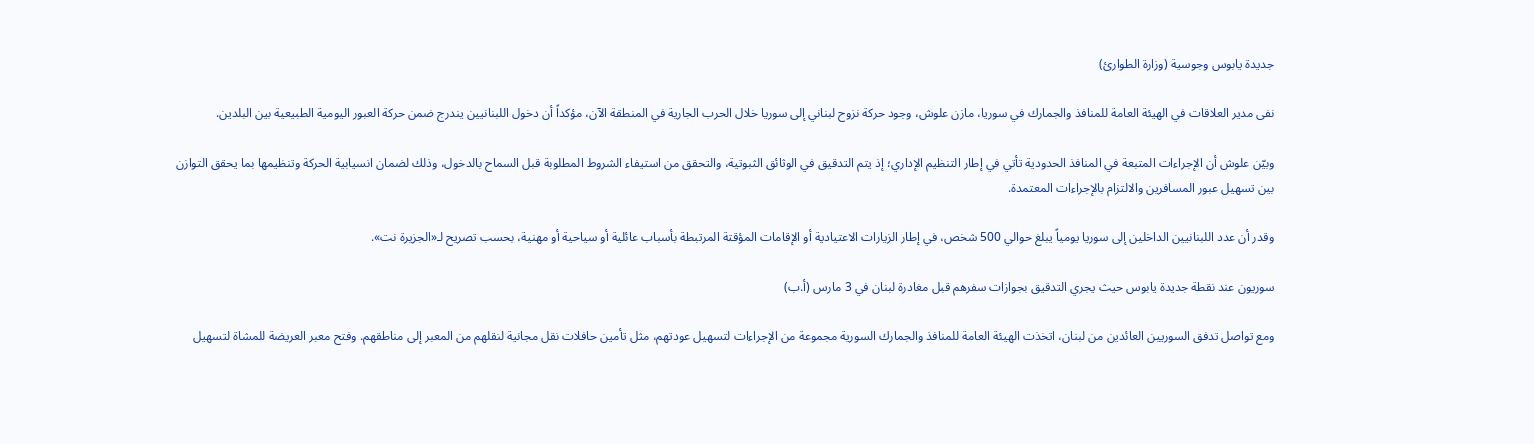جديدة يابوس وجوسية (وزارة الطوارئ)

نفى مدير العلاقات في الهيئة العامة للمنافذ والجمارك في سوريا، مازن علوش، وجود حركة نزوح لبناني إلى سوريا خلال الحرب الجارية في المنطقة الآن، مؤكداً أن دخول اللبنانيين يندرج ضمن حركة العبور اليومية الطبيعية بين البلدين.

وبيّن علوش أن الإجراءات المتبعة في المنافذ الحدودية تأتي في إطار التنظيم الإداري؛ إذ يتم التدقيق في الوثائق الثبوتية، والتحقق من استيفاء الشروط المطلوبة قبل السماح بالدخول، وذلك لضمان انسيابية الحركة وتنظيمها بما يحقق التوازن بين تسهيل عبور المسافرين والالتزام بالإجراءات المعتمدة.

وقدر أن عدد اللبنانيين الداخلين إلى سوريا يومياً يبلغ حوالي 500 شخص، في إطار الزيارات الاعتيادية أو الإقامات المؤقتة المرتبطة بأسباب عائلية أو سياحية أو مهنية، بحسب تصريح لـ«الجزيرة نت».

سوريون عند نقطة جديدة يابوس حيث يجري التدقيق بجوازات سفرهم قبل مغادرة لبنان في 3 مارس (أ.ب)

ومع تواصل تدفق السوريين العائدين من لبنان، اتخذت الهيئة العامة للمنافذ والجمارك السورية مجموعة من الإجراءات لتسهيل عودتهم، مثل تأمين حافلات نقل مجانية لنقلهم من المعبر إلى مناطقهم. وفتح معبر العريضة للمشاة لتسهيل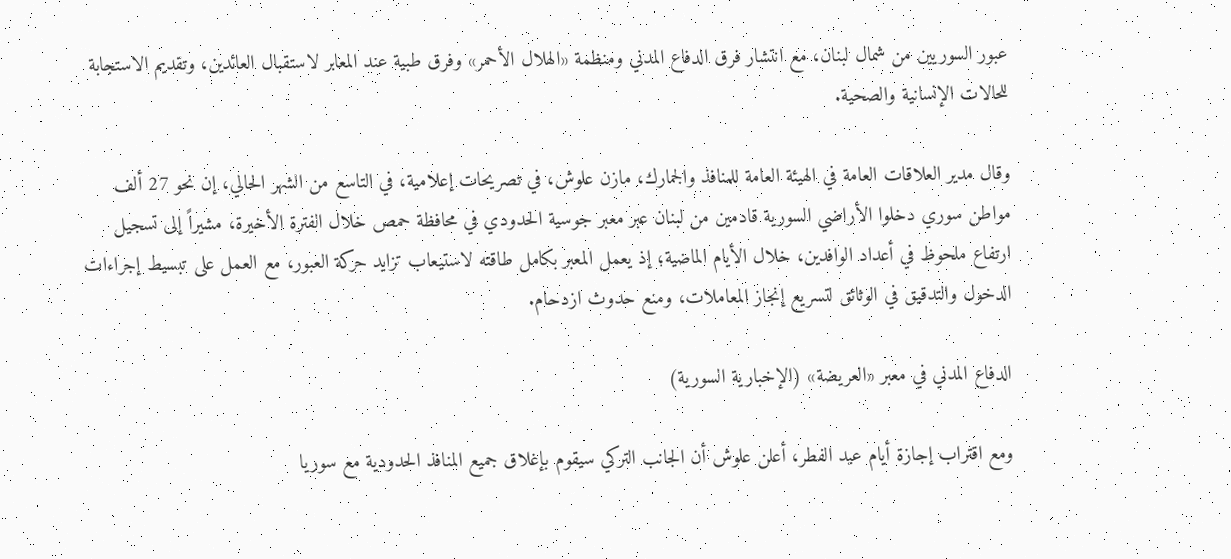عبور السوريين من شمال لبنان، مع انتشار فرق الدفاع المدني ومنظمة «الهلال الأحمر» وفرق طبية عند المعابر لاستقبال العائدين، وتقديم الاستجابة للحالات الإنسانية والصحية.

وقال مدير العلاقات العامة في الهيئة العامة للمنافذ والجمارك، مازن علوش، في تصريحات إعلامية، في التاسع من الشهر الحالي، إن نحو 27 ألف مواطن سوري دخلوا الأراضي السورية قادمين من لبنان عبر معبر جوسية الحدودي في محافظة حمص خلال الفترة الأخيرة، مشيراً إلى تسجيل ارتفاع ملحوظ في أعداد الوافدين، خلال الأيام الماضية؛ إذ يعمل المعبر بكامل طاقته لاستيعاب تزايد حركة العبور، مع العمل على تبسيط إجراءات الدخول والتدقيق في الوثائق لتسريع إنجاز المعاملات، ومنع حدوث ازدحام.

الدفاع المدني في معبر «العريضة» (الإخبارية السورية)

ومع اقتراب إجازة أيام عيد الفطر، أعلن علوش أن الجانب التركي سيقوم بإغلاق جميع المنافذ الحدودية مع سوريا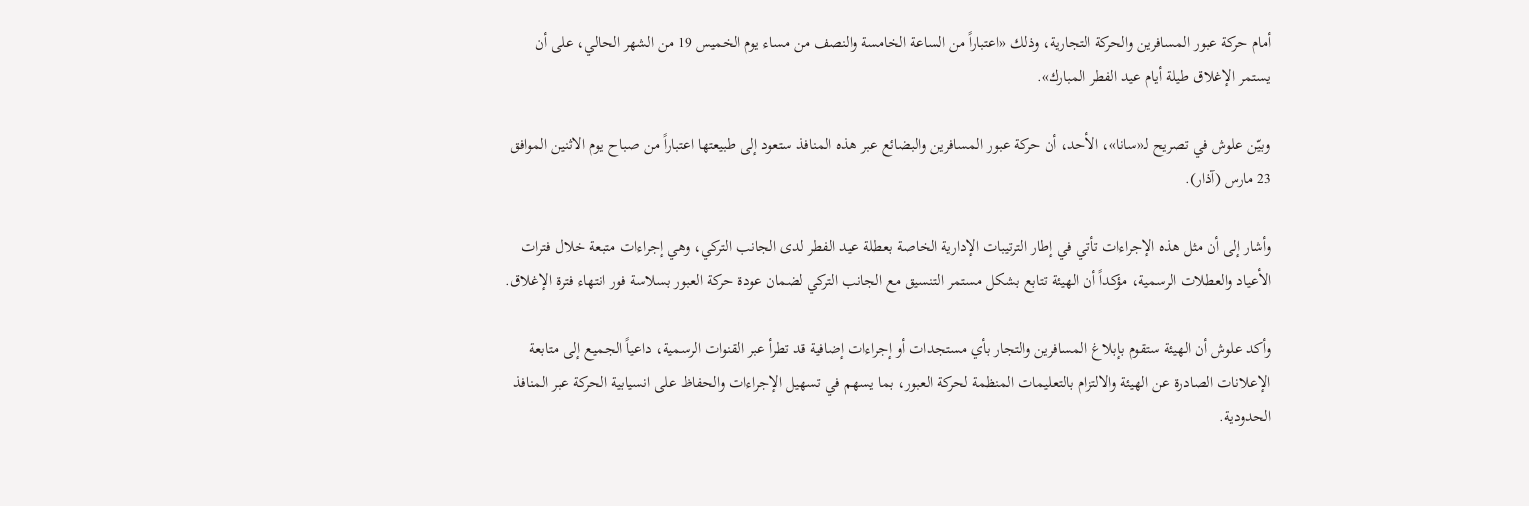أمام حركة عبور المسافرين والحركة التجارية، وذلك «اعتباراً من الساعة الخامسة والنصف من مساء يوم الخميس 19 من الشهر الحالي، على أن يستمر الإغلاق طيلة أيام عيد الفطر المبارك».

وبيّن علوش في تصريح لـ«سانا»، الأحد، أن حركة عبور المسافرين والبضائع عبر هذه المنافذ ستعود إلى طبيعتها اعتباراً من صباح يوم الاثنين الموافق 23 مارس (آذار).

وأشار إلى أن مثل هذه الإجراءات تأتي في إطار الترتيبات الإدارية الخاصة بعطلة عيد الفطر لدى الجانب التركي، وهي إجراءات متبعة خلال فترات الأعياد والعطلات الرسمية، مؤكداً أن الهيئة تتابع بشكل مستمر التنسيق مع الجانب التركي لضمان عودة حركة العبور بسلاسة فور انتهاء فترة الإغلاق.

وأكد علوش أن الهيئة ستقوم بإبلاغ المسافرين والتجار بأي مستجدات أو إجراءات إضافية قد تطرأ عبر القنوات الرسمية، داعياً الجميع إلى متابعة الإعلانات الصادرة عن الهيئة والالتزام بالتعليمات المنظمة لحركة العبور، بما يسهم في تسهيل الإجراءات والحفاظ على انسيابية الحركة عبر المنافذ الحدودية.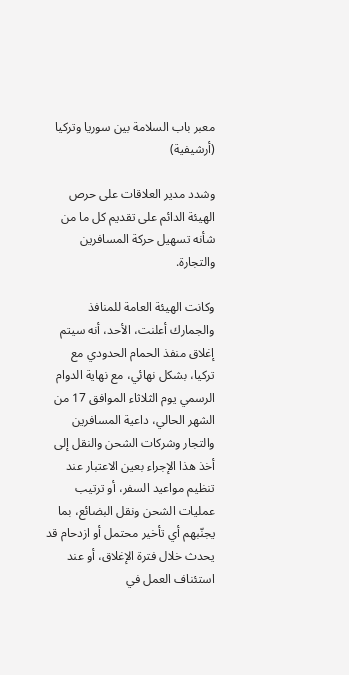معبر باب السلامة بين سوريا وتركيا (أرشيفية)

وشدد مدير العلاقات على حرص الهيئة الدائم على تقديم كل ما من شأنه تسهيل حركة المسافرين والتجارة.

وكانت الهيئة العامة للمنافذ والجمارك أعلنت، الأحد، أنه سيتم إغلاق منفذ الحمام الحدودي مع تركيا، بشكل نهائي، مع نهاية الدوام الرسمي يوم الثلاثاء الموافق 17 من الشهر الحالي، داعية المسافرين والتجار وشركات الشحن والنقل إلى أخذ هذا الإجراء بعين الاعتبار عند تنظيم مواعيد السفر، أو ترتيب عمليات الشحن ونقل البضائع، بما يجنّبهم أي تأخير محتمل أو ازدحام قد يحدث خلال فترة الإغلاق، أو عند استئناف العمل في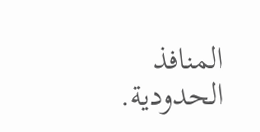المنافذ الحدودية.